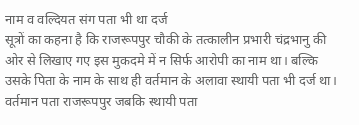नाम व वल्दियत संग पता भी था दर्ज
सूत्रों का कहना है कि राजरूपपुर चौकी के तत्कालीन प्रभारी चंद्रभानु की ओर से लिखाए गए इस मुकदमे में न सिर्फ आरोपी का नाम था। बल्कि उसके पिता के नाम के साथ ही वर्तमान के अलावा स्थायी पता भी दर्ज था। वर्तमान पता राजरूपपुर जबकि स्थायी पता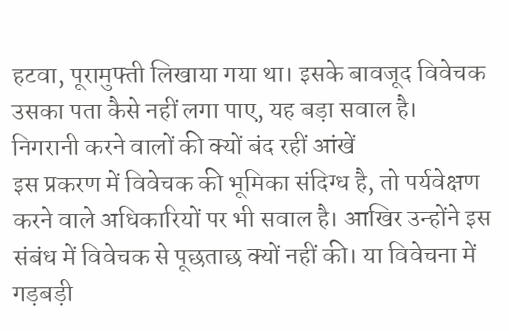हटवा, पूरामुफ्ती लिखाया गया था। इसके बावजूद विवेचक उसका पता कैसे नहीं लगा पाए, यह बड़ा सवाल है।
निगरानी करने वालों की क्यों बंद रहीं आंखें
इस प्रकरण में विवेचक की भूमिका संदिग्ध है, तो पर्यवेक्षण करने वाले अधिकारियों पर भी सवाल है। आखिर उन्होंने इस संबंध में विवेचक से पूछताछ क्यों नहीं की। या विवेचना में गड़बड़ी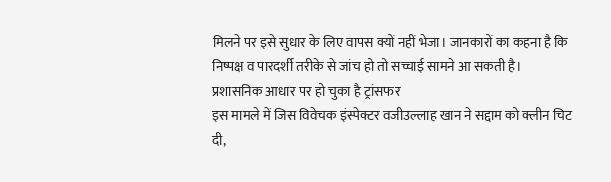मिलने पर इसे सुधार के लिए वापस क्यों नहीं भेजा। जानकारों का कहना है कि निष्पक्ष व पारदर्शी तरीके से जांच हो तो सच्चाई सामने आ सकती है।
प्रशासनिक आधार पर हो चुका है ट्रांसफर
इस मामले में जिस विवेचक इंस्पेक्टर वजीउल्लाह खान ने सद्दाम को क्लीन चिट दी,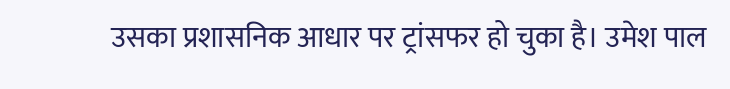उसका प्रशासनिक आधार पर ट्रांसफर हो चुका है। उमेश पाल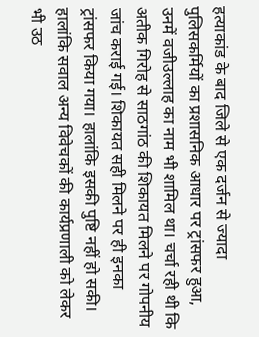हत्याकांड के बाद जिले से एक दर्जन से ज्यादा पुलिसकर्मियों का प्रशासनिक आधार पर ट्रांसफर हुआ, उनमें वजीउल्लाह का नाम भी शामिल था। चर्चा रही थी कि अतीक गिरोह से साठगांठ की शिकायत मिलने पर गोपनीय जांच कराई गई। शिकायत सही मिलने पर ही इनका ट्रांसफर किया गया। हालांकि इसकी पुष्टि नहीं हो सकी। हालांकि सवाल अन्य विवेचकों की कार्यप्रणाली को लेकर भी उठ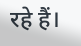रहे हैं।